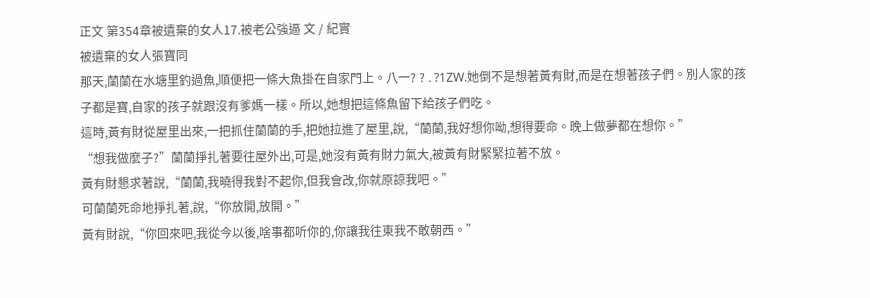正文 第354章被遺棄的女人17.被老公強逼 文 / 紀實
被遺棄的女人張寶同
那天,蘭蘭在水塘里釣過魚,順便把一條大魚掛在自家門上。八一? ? . ?1ZW.她倒不是想著黃有財,而是在想著孩子們。別人家的孩子都是寶,自家的孩子就跟沒有爹媽一樣。所以,她想把這條魚留下給孩子們吃。
這時,黃有財從屋里出來,一把抓住蘭蘭的手,把她拉進了屋里,說,“蘭蘭,我好想你呦,想得要命。晚上做夢都在想你。”
“想我做麼子?”蘭蘭掙扎著要往屋外出,可是,她沒有黃有財力氣大,被黃有財緊緊拉著不放。
黃有財懇求著說,“蘭蘭,我曉得我對不起你,但我會改,你就原諒我吧。”
可蘭蘭死命地掙扎著,說,“你放開,放開。”
黃有財說,“你回來吧,我從今以後,啥事都听你的,你讓我往東我不敢朝西。”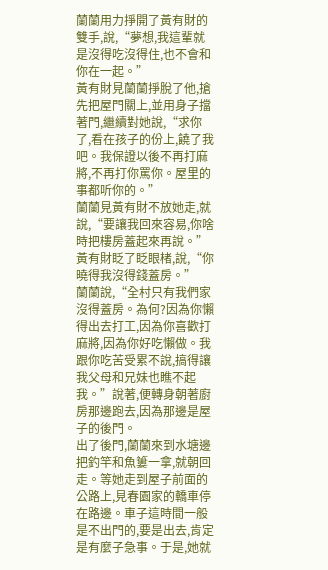蘭蘭用力掙開了黃有財的雙手,說,“夢想,我這輩就是沒得吃沒得住,也不會和你在一起。”
黃有財見蘭蘭掙脫了他,搶先把屋門關上,並用身子擋著門,繼續對她說,“求你了,看在孩子的份上,饒了我吧。我保證以後不再打麻將,不再打你罵你。屋里的事都听你的。”
蘭蘭見黃有財不放她走,就說,“要讓我回來容易,你啥時把樓房蓋起來再說。”
黃有財眨了眨眼楮,說,“你曉得我沒得錢蓋房。”
蘭蘭說,“全村只有我們家沒得蓋房。為何?因為你懶得出去打工,因為你喜歡打麻將,因為你好吃懶做。我跟你吃苦受累不說,搞得讓我父母和兄妹也瞧不起我。”說著,便轉身朝著廚房那邊跑去,因為那邊是屋子的後門。
出了後門,蘭蘭來到水塘邊把釣竿和魚簍一拿,就朝回走。等她走到屋子前面的公路上,見春園家的轎車停在路邊。車子這時間一般是不出門的,要是出去,肯定是有麼子急事。于是,她就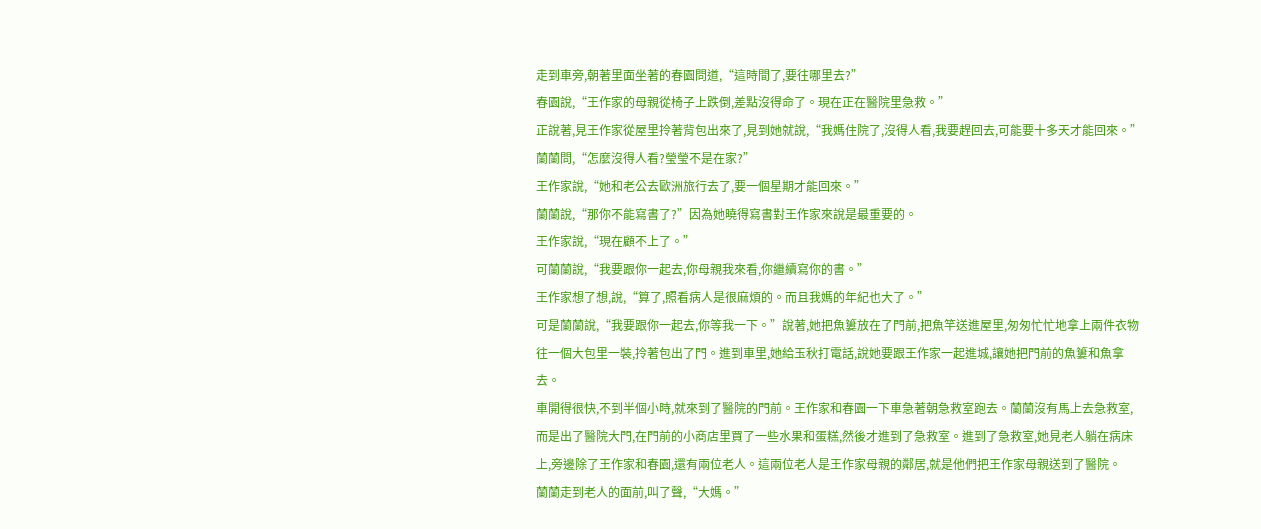走到車旁,朝著里面坐著的春園問道,“這時間了,要往哪里去?”
春園說,“王作家的母親從椅子上跌倒,差點沒得命了。現在正在醫院里急救。”
正說著,見王作家從屋里拎著背包出來了,見到她就說,“我媽住院了,沒得人看,我要趕回去,可能要十多天才能回來。”
蘭蘭問,“怎麼沒得人看?瑩瑩不是在家?”
王作家說,“她和老公去歐洲旅行去了,要一個星期才能回來。”
蘭蘭說,“那你不能寫書了?”因為她曉得寫書對王作家來說是最重要的。
王作家說,“現在顧不上了。”
可蘭蘭說,“我要跟你一起去,你母親我來看,你繼續寫你的書。”
王作家想了想,說,“算了,照看病人是很麻煩的。而且我媽的年紀也大了。”
可是蘭蘭說,“我要跟你一起去,你等我一下。”說著,她把魚簍放在了門前,把魚竿送進屋里,匆匆忙忙地拿上兩件衣物往一個大包里一裝,拎著包出了門。進到車里,她給玉秋打電話,說她要跟王作家一起進城,讓她把門前的魚簍和魚拿去。
車開得很快,不到半個小時,就來到了醫院的門前。王作家和春園一下車急著朝急救室跑去。蘭蘭沒有馬上去急救室,而是出了醫院大門,在門前的小商店里買了一些水果和蛋糕,然後才進到了急救室。進到了急救室,她見老人躺在病床上,旁邊除了王作家和春園,還有兩位老人。這兩位老人是王作家母親的鄰居,就是他們把王作家母親送到了醫院。
蘭蘭走到老人的面前,叫了聲,“大媽。”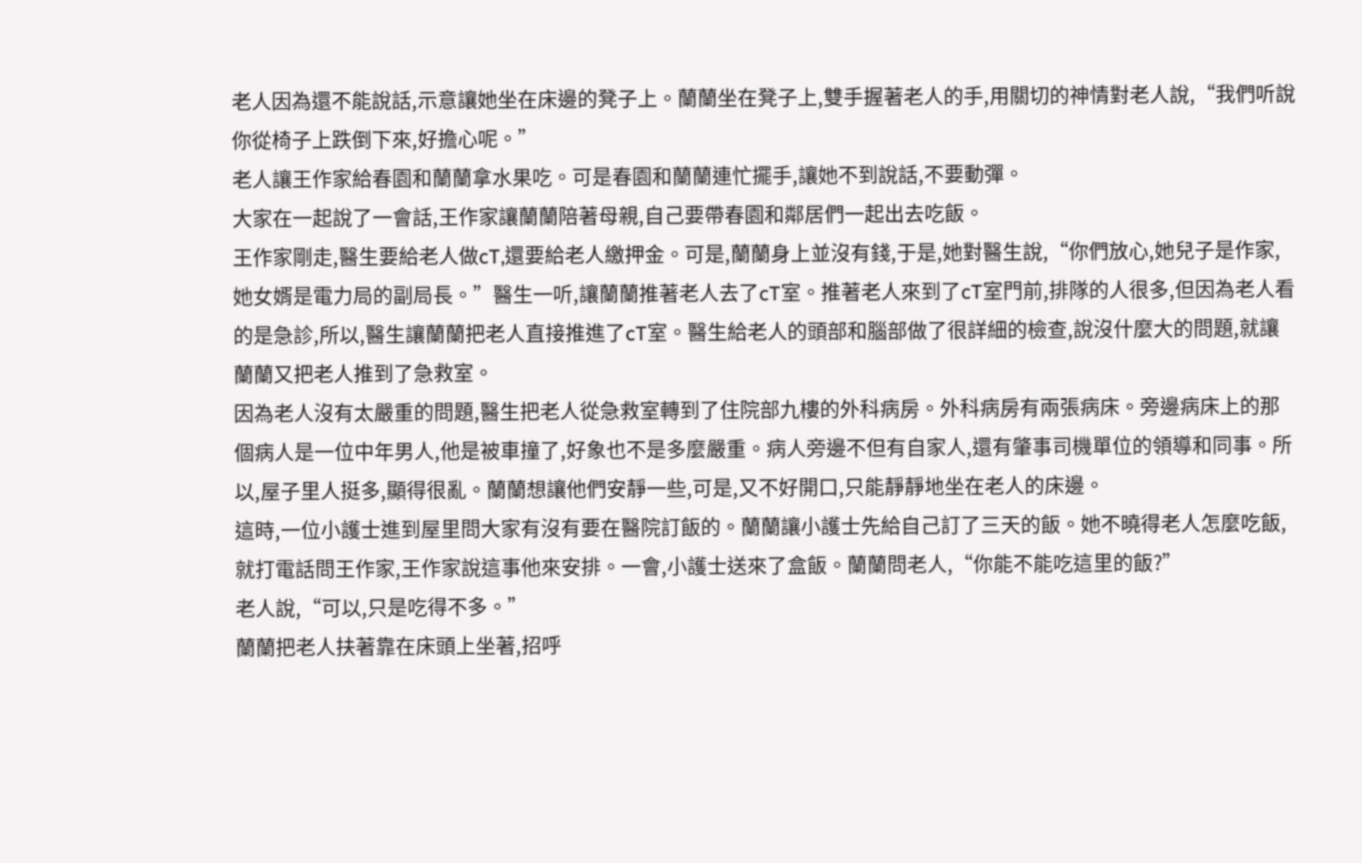老人因為還不能說話,示意讓她坐在床邊的凳子上。蘭蘭坐在凳子上,雙手握著老人的手,用關切的神情對老人說,“我們听說你從椅子上跌倒下來,好擔心呢。”
老人讓王作家給春園和蘭蘭拿水果吃。可是春園和蘭蘭連忙擺手,讓她不到說話,不要動彈。
大家在一起說了一會話,王作家讓蘭蘭陪著母親,自己要帶春園和鄰居們一起出去吃飯。
王作家剛走,醫生要給老人做cT,還要給老人繳押金。可是,蘭蘭身上並沒有錢,于是,她對醫生說,“你們放心,她兒子是作家,她女婿是電力局的副局長。”醫生一听,讓蘭蘭推著老人去了cT室。推著老人來到了cT室門前,排隊的人很多,但因為老人看的是急診,所以,醫生讓蘭蘭把老人直接推進了cT室。醫生給老人的頭部和腦部做了很詳細的檢查,說沒什麼大的問題,就讓蘭蘭又把老人推到了急救室。
因為老人沒有太嚴重的問題,醫生把老人從急救室轉到了住院部九樓的外科病房。外科病房有兩張病床。旁邊病床上的那個病人是一位中年男人,他是被車撞了,好象也不是多麼嚴重。病人旁邊不但有自家人,還有肇事司機單位的領導和同事。所以,屋子里人挺多,顯得很亂。蘭蘭想讓他們安靜一些,可是,又不好開口,只能靜靜地坐在老人的床邊。
這時,一位小護士進到屋里問大家有沒有要在醫院訂飯的。蘭蘭讓小護士先給自己訂了三天的飯。她不曉得老人怎麼吃飯,就打電話問王作家,王作家說這事他來安排。一會,小護士送來了盒飯。蘭蘭問老人,“你能不能吃這里的飯?”
老人說,“可以,只是吃得不多。”
蘭蘭把老人扶著靠在床頭上坐著,招呼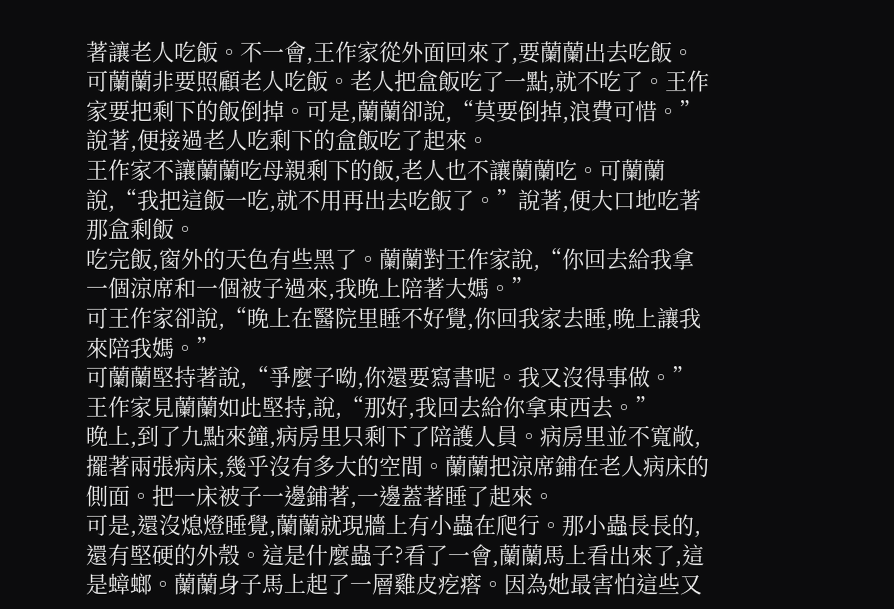著讓老人吃飯。不一會,王作家從外面回來了,要蘭蘭出去吃飯。可蘭蘭非要照顧老人吃飯。老人把盒飯吃了一點,就不吃了。王作家要把剩下的飯倒掉。可是,蘭蘭卻說,“莫要倒掉,浪費可惜。”說著,便接過老人吃剩下的盒飯吃了起來。
王作家不讓蘭蘭吃母親剩下的飯,老人也不讓蘭蘭吃。可蘭蘭說,“我把這飯一吃,就不用再出去吃飯了。”說著,便大口地吃著那盒剩飯。
吃完飯,窗外的天色有些黑了。蘭蘭對王作家說,“你回去給我拿一個涼席和一個被子過來,我晚上陪著大媽。”
可王作家卻說,“晚上在醫院里睡不好覺,你回我家去睡,晚上讓我來陪我媽。”
可蘭蘭堅持著說,“爭麼子呦,你還要寫書呢。我又沒得事做。”
王作家見蘭蘭如此堅持,說,“那好,我回去給你拿東西去。”
晚上,到了九點來鐘,病房里只剩下了陪護人員。病房里並不寬敞,擺著兩張病床,幾乎沒有多大的空間。蘭蘭把涼席鋪在老人病床的側面。把一床被子一邊鋪著,一邊蓋著睡了起來。
可是,還沒熄燈睡覺,蘭蘭就現牆上有小蟲在爬行。那小蟲長長的,還有堅硬的外殼。這是什麼蟲子?看了一會,蘭蘭馬上看出來了,這是蟑螂。蘭蘭身子馬上起了一層雞皮疙瘩。因為她最害怕這些又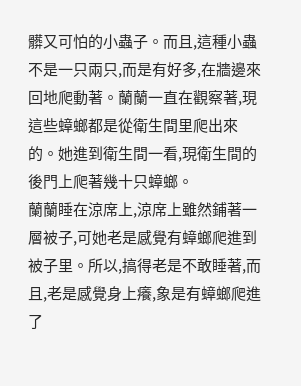髒又可怕的小蟲子。而且,這種小蟲不是一只兩只,而是有好多,在牆邊來回地爬動著。蘭蘭一直在觀察著,現這些蟑螂都是從衛生間里爬出來的。她進到衛生間一看,現衛生間的後門上爬著幾十只蟑螂。
蘭蘭睡在涼席上,涼席上雖然鋪著一層被子,可她老是感覺有蟑螂爬進到被子里。所以,搞得老是不敢睡著,而且,老是感覺身上癢,象是有蟑螂爬進了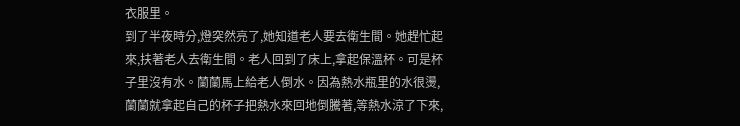衣服里。
到了半夜時分,燈突然亮了,她知道老人要去衛生間。她趕忙起來,扶著老人去衛生間。老人回到了床上,拿起保溫杯。可是杯子里沒有水。蘭蘭馬上給老人倒水。因為熱水瓶里的水很燙,蘭蘭就拿起自己的杯子把熱水來回地倒騰著,等熱水涼了下來,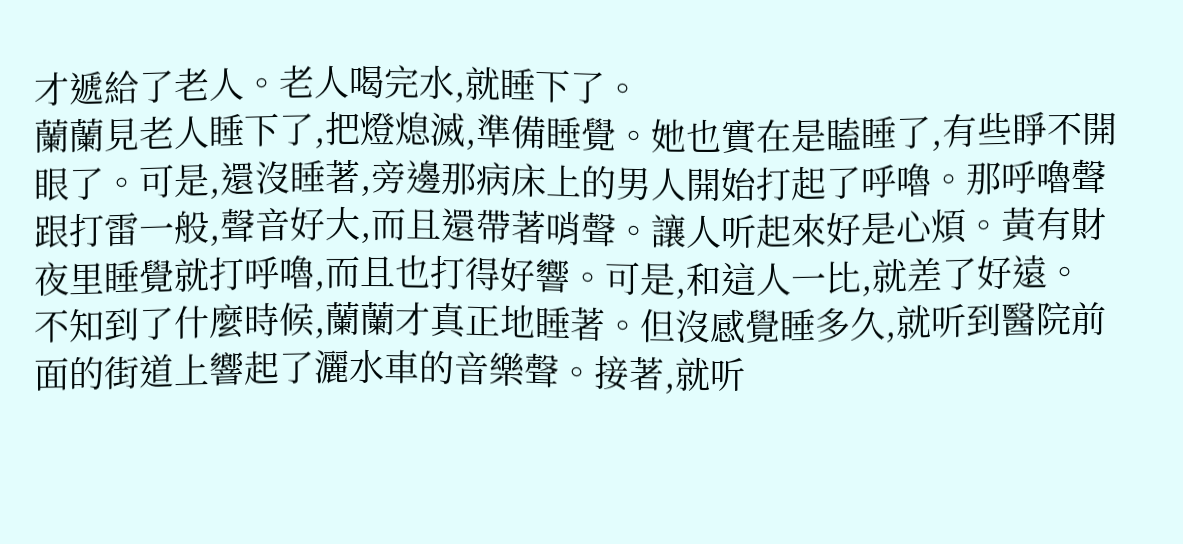才遞給了老人。老人喝完水,就睡下了。
蘭蘭見老人睡下了,把燈熄滅,準備睡覺。她也實在是瞌睡了,有些睜不開眼了。可是,還沒睡著,旁邊那病床上的男人開始打起了呼嚕。那呼嚕聲跟打雷一般,聲音好大,而且還帶著哨聲。讓人听起來好是心煩。黃有財夜里睡覺就打呼嚕,而且也打得好響。可是,和這人一比,就差了好遠。
不知到了什麼時候,蘭蘭才真正地睡著。但沒感覺睡多久,就听到醫院前面的街道上響起了灑水車的音樂聲。接著,就听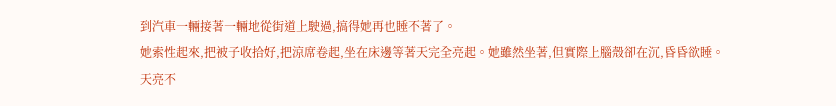到汽車一輛接著一輛地從街道上駛過,搞得她再也睡不著了。
她索性起來,把被子收拾好,把涼席卷起,坐在床邊等著天完全亮起。她雖然坐著,但實際上腦殼卻在沉,昏昏欲睡。
天亮不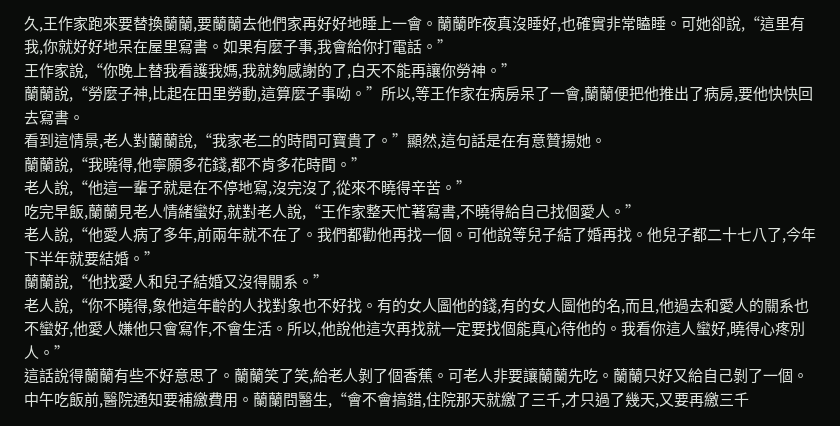久,王作家跑來要替換蘭蘭,要蘭蘭去他們家再好好地睡上一會。蘭蘭昨夜真沒睡好,也確實非常瞌睡。可她卻說,“這里有我,你就好好地呆在屋里寫書。如果有麼子事,我會給你打電話。”
王作家說,“你晚上替我看護我媽,我就夠感謝的了,白天不能再讓你勞神。”
蘭蘭說,“勞麼子神,比起在田里勞動,這算麼子事呦。”所以,等王作家在病房呆了一會,蘭蘭便把他推出了病房,要他快快回去寫書。
看到這情景,老人對蘭蘭說,“我家老二的時間可寶貴了。”顯然,這句話是在有意贊揚她。
蘭蘭說,“我曉得,他寧願多花錢,都不肯多花時間。”
老人說,“他這一輩子就是在不停地寫,沒完沒了,從來不曉得辛苦。”
吃完早飯,蘭蘭見老人情緒蠻好,就對老人說,“王作家整天忙著寫書,不曉得給自己找個愛人。”
老人說,“他愛人病了多年,前兩年就不在了。我們都勸他再找一個。可他說等兒子結了婚再找。他兒子都二十七八了,今年下半年就要結婚。”
蘭蘭說,“他找愛人和兒子結婚又沒得關系。”
老人說,“你不曉得,象他這年齡的人找對象也不好找。有的女人圖他的錢,有的女人圖他的名,而且,他過去和愛人的關系也不蠻好,他愛人嫌他只會寫作,不會生活。所以,他說他這次再找就一定要找個能真心待他的。我看你這人蠻好,曉得心疼別人。”
這話說得蘭蘭有些不好意思了。蘭蘭笑了笑,給老人剝了個香蕉。可老人非要讓蘭蘭先吃。蘭蘭只好又給自己剝了一個。
中午吃飯前,醫院通知要補繳費用。蘭蘭問醫生,“會不會搞錯,住院那天就繳了三千,才只過了幾天,又要再繳三千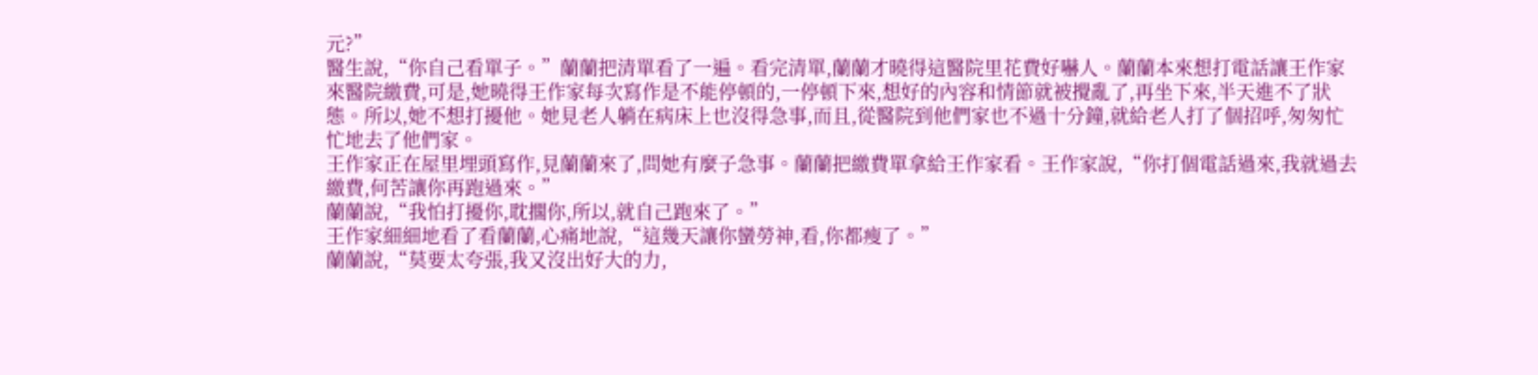元?”
醫生說,“你自己看單子。”蘭蘭把清單看了一遍。看完清單,蘭蘭才曉得這醫院里花費好嚇人。蘭蘭本來想打電話讓王作家來醫院繳費,可是,她曉得王作家每次寫作是不能停頓的,一停頓下來,想好的內容和情節就被攪亂了,再坐下來,半天進不了狀態。所以,她不想打擾他。她見老人躺在病床上也沒得急事,而且,從醫院到他們家也不過十分鐘,就給老人打了個招呼,匆匆忙忙地去了他們家。
王作家正在屋里埋頭寫作,見蘭蘭來了,問她有麼子急事。蘭蘭把繳費單拿給王作家看。王作家說,“你打個電話過來,我就過去繳費,何苦讓你再跑過來。”
蘭蘭說,“我怕打擾你,耽擱你,所以,就自己跑來了。”
王作家細細地看了看蘭蘭,心痛地說,“這幾天讓你蠻勞神,看,你都瘦了。”
蘭蘭說,“莫要太夸張,我又沒出好大的力,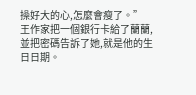操好大的心,怎麼會瘦了。”
王作家把一個銀行卡給了蘭蘭,並把密碼告訴了她,就是他的生日日期。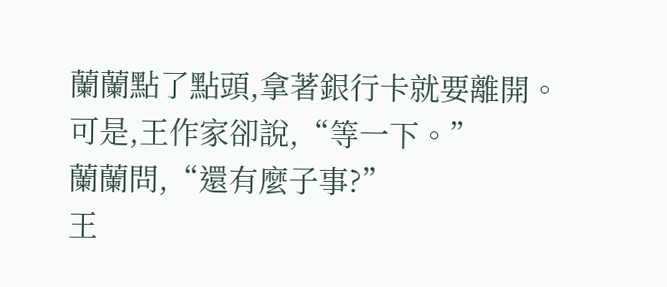蘭蘭點了點頭,拿著銀行卡就要離開。
可是,王作家卻說,“等一下。”
蘭蘭問,“還有麼子事?”
王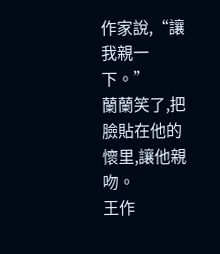作家說,“讓我親一下。”
蘭蘭笑了,把臉貼在他的懷里,讓他親吻。
王作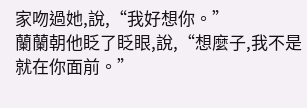家吻過她,說,“我好想你。”
蘭蘭朝他眨了眨眼,說,“想麼子,我不是就在你面前。”